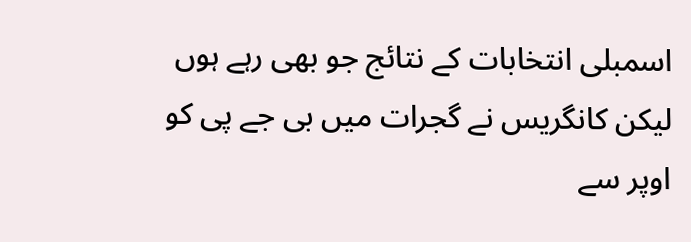اسمبلی انتخابات کے نتائج جو بھی رہے ہوں لیکن کانگریس نے گجرات میں بی جے پی کو اوپر سے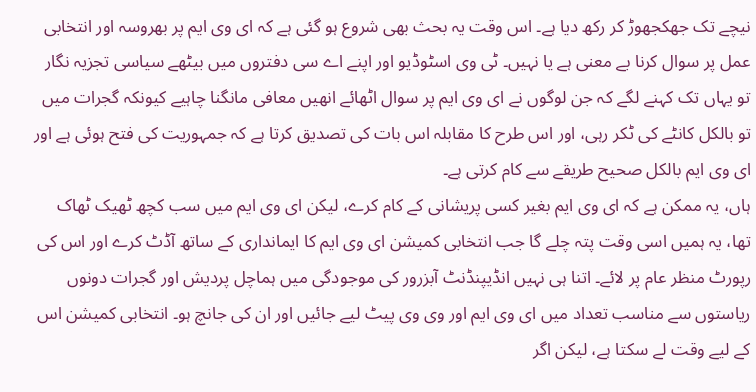نیچے تک جھکجھوڑ کر رکھ دیا ہے۔ اس وقت یہ بحث بھی شروع ہو گئی ہے کہ ای وی ایم پر بھروسہ اور انتخابی عمل پر سوال کرنا بے معنی ہے یا نہیں۔ ٹی وی اسٹوڈیو اور اپنے اے سی دفتروں میں بیٹھے سیاسی تجزیہ نگار تو یہاں تک کہنے لگے کہ جن لوگوں نے ای وی ایم پر سوال اٹھائے انھیں معافی مانگنا چاہیے کیونکہ گجرات میں تو بالکل کانٹے کی ٹکر رہی، اور اس طرح کا مقابلہ اس بات کی تصدیق کرتا ہے کہ جمہوریت کی فتح ہوئی ہے اور ای وی ایم بالکل صحیح طریقے سے کام کرتی ہے۔
ہاں، یہ ممکن ہے کہ ای وی ایم بغیر کسی پریشانی کے کام کرے، لیکن ای وی ایم میں سب کچھ ٹھیک ٹھاک تھا، یہ ہمیں اسی وقت پتہ چلے گا جب انتخابی کمیشن ای وی ایم کا ایمانداری کے ساتھ آڈٹ کرے اور اس کی رپورٹ منظر عام پر لائے۔ اتنا ہی نہیں انڈیپنڈنٹ آبزرور کی موجودگی میں ہماچل پردیش اور گجرات دونوں ریاستوں سے مناسب تعداد میں ای وی ایم اور وی وی پیٹ لیے جائیں اور ان کی جانچ ہو۔ انتخابی کمیشن اس کے لیے وقت لے سکتا ہے، لیکن اگر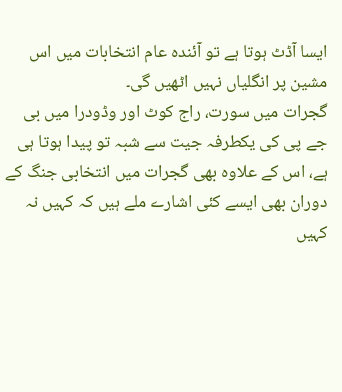ایسا آڈٹ ہوتا ہے تو آئندہ عام انتخابات میں اس مشین پر انگلیاں نہیں اٹھیں گی۔
گجرات میں سورت، راج کوٹ اور وڈودرا میں بی جے پی کی یکطرفہ جیت سے شبہ تو پیدا ہوتا ہی ہے، اس کے علاوہ بھی گجرات میں انتخابی جنگ کے دوران بھی ایسے کئی اشارے ملے ہیں کہ کہیں نہ کہیں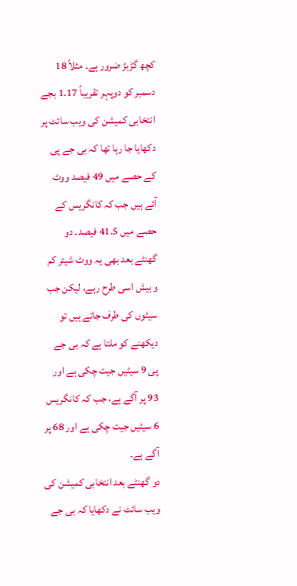کچھ گڑبڑ ضرور ہے۔ مثلاً 18 دسمبر کو دوپہر تقریباً 1.17 بجے انتخابی کمیشن کی ویب سائٹ پر دکھایا جا رہا تھا کہ بی جے پی کے حصے میں 49 فیصد ووٹ آئے ہیں جب کہ کانگریس کے حصے میں 41.5 فیصد۔ دو گھنٹے بعد بھی یہ ووٹ شیئر کم و بیش اسی طرح رہے، لیکن جب سیٹوں کی طرف جاتے ہیں تو دیکھنے کو ملتا ہے کہ بی جے پی 9 سیٹیں جیت چکی ہے اور 93 پر آگے ہے، جب کہ کانگریس 6 سیٹیں جیت چکی ہے اور 68 پر آگے ہے۔
دو گھنٹے بعد انتخابی کمیشن کی ویب سائٹ نے دکھایا کہ بی جے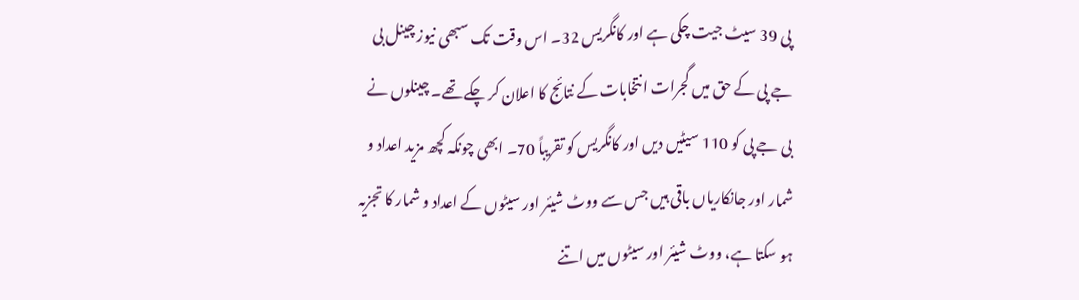پی 39 سیٹ جیت چکی ہے اور کانگریس 32۔ اس وقت تک سبھی نیوز چینل بی جے پی کے حق میں گجرات انتخابات کے نتائج کا اعلان کر چکے تھے۔ چینلوں نے بی جے پی کو 110 سیٹیں دیں اور کانگریس کو تقریباً 70۔ ابھی چونکہ کچھ مزید اعداد و شمار اور جانکاریاں باقی ہیں جس سے ووٹ شیئر اور سیٹوں کے اعداد و شمار کا تجزیہ ہو سکتا ہے، ووٹ شیئر اور سیٹوں میں اتنے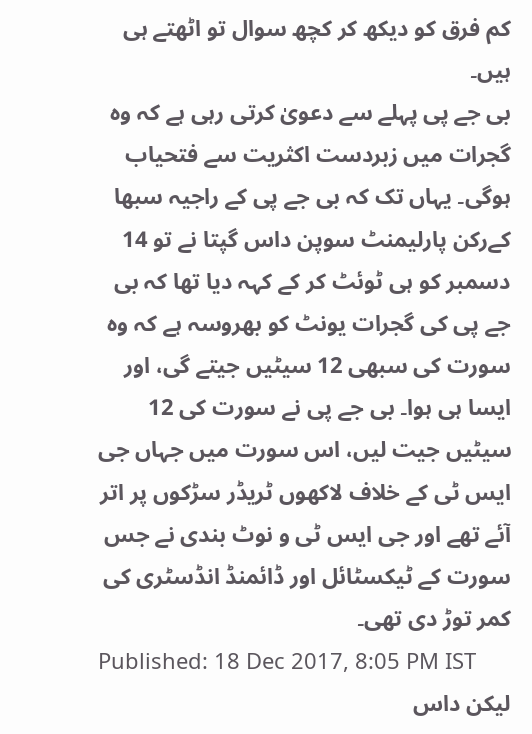کم فرق کو دیکھ کر کچھ سوال تو اٹھتے ہی ہیں۔
بی جے پی پہلے سے دعویٰ کرتی رہی ہے کہ وہ گجرات میں زبردست اکثریت سے فتحیاب ہوگی۔ یہاں تک کہ بی جے پی کے راجیہ سبھا کےرکن پارلیمنٹ سوپن داس گپتا نے تو 14 دسمبر کو ہی ٹوئٹ کر کے کہہ دیا تھا کہ بی جے پی کی گجرات یونٹ کو بھروسہ ہے کہ وہ سورت کی سبھی 12 سیٹیں جیتے گی، اور ایسا ہی ہوا۔ بی جے پی نے سورت کی 12 سیٹیں جیت لیں، اس سورت میں جہاں جی ایس ٹی کے خلاف لاکھوں ٹریڈر سڑکوں پر اتر آئے تھے اور جی ایس ٹی و نوٹ بندی نے جس سورت کے ٹیکسٹائل اور ڈائمنڈ انڈسٹری کی کمر توڑ دی تھی۔
Published: 18 Dec 2017, 8:05 PM IST
لیکن داس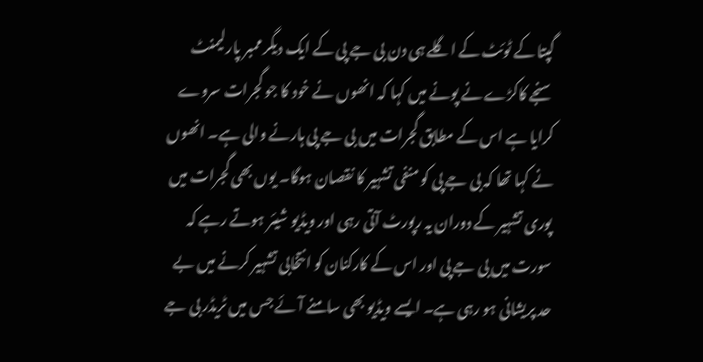گپتا کے ٹوئٹ کے اگلے ہی دن بی جے پی کے ایک دیگر ممبر پارلیمنٹ سنجے کاکڑے نے پونے میں کہا کہ انھوں نے خود کا جو گجرات سروے کرایا ہے اس کے مطابق گجرات میں بی جے پی ہارنے والی ہے۔ انھوں نے کہا تھا کہ بی جے پی کو منفی تشہیر کا نقصان ہوگا۔ یوں بھی گجرات میں پوری تشہیر کے دوران یہ رپورٹ آتی رہی اور ویڈیو شیئر ہوتے رہے کہ سورت میں بی جے پی اور اس کے کارکنان کو انتخابی تشہیر کرنے میں بے حد پریشانی ہو رہی ہے۔ ایسے ویڈیو بھی سامنے آئے جس میں ٹریڈر بی جے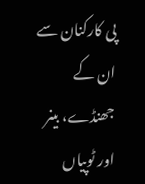پی کارکنان سے ان کے جھنڈے، بینر اور ٹوپیاں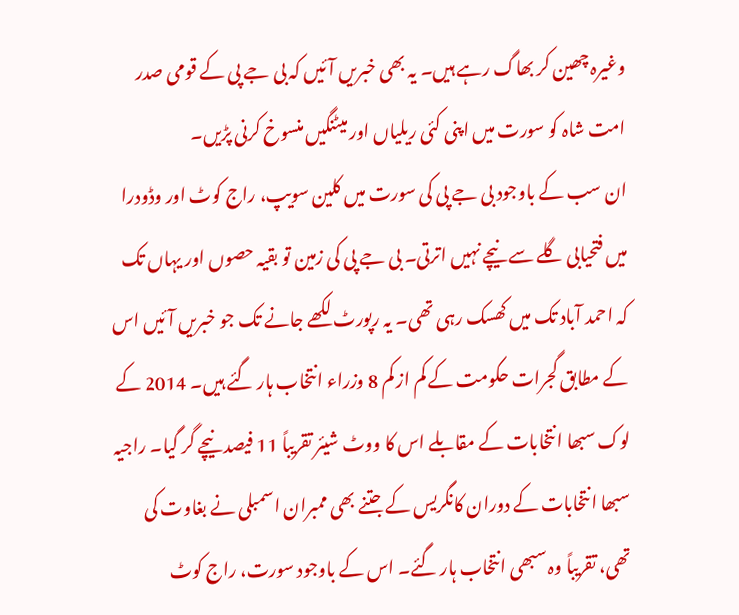وغیرہ چھین کر بھاگ رہے ہیں۔ یہ بھی خبریں آئیں کہ بی جے پی کے قومی صدر امت شاہ کو سورت میں اپنی کئی ریلیاں اور میٹنگیں منسوخ کرنی پڑیں۔
ان سب کے باوجود بی جے پی کی سورت میں کلین سویپ، راج کوٹ اور وڈودرا میں فتحیابی گلے سے نیچے نہیں اترتی۔ بی جے پی کی زمین تو بقیہ حصوں اور یہاں تک کہ احمد آباد تک میں کھسک رہی تھی۔ یہ رپورٹ لکھے جانے تک جو خبریں آئیں اس کے مطابق گجرات حکومت کے کم از کم 8 وزراء انتخاب ہار گئے ہیں۔ 2014 کے لوک سبھا انتخابات کے مقابلے اس کا ووٹ شیئر تقریباً 11 فیصد نیچے گر گیا۔ راجیہ سبھا انتخابات کے دوران کانگریس کے جتنے بھی ممبران اسمبلی نے بغاوت کی تھی، تقریباً وہ سبھی انتخاب ہار گئے۔ اس کے باوجود سورت، راج کوٹ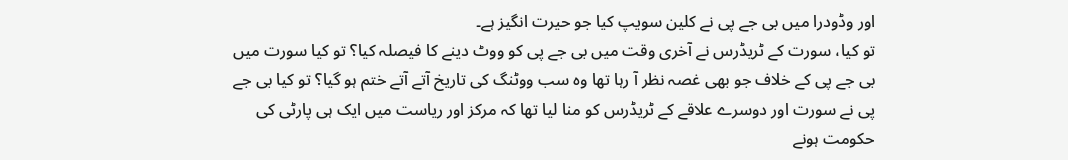اور وڈودرا میں بی جے پی نے کلین سویپ کیا جو حیرت انگیز ہے۔
تو کیا، سورت کے ٹریڈرس نے آخری وقت میں بی جے پی کو ووٹ دینے کا فیصلہ کیا؟ تو کیا سورت میں بی جے پی کے خلاف جو بھی غصہ نظر آ رہا تھا وہ سب ووٹنگ کی تاریخ آتے آتے ختم ہو گیا؟ تو کیا بی جے پی نے سورت اور دوسرے علاقے کے ٹریڈرس کو منا لیا تھا کہ مرکز اور ریاست میں ایک ہی پارٹی کی حکومت ہونے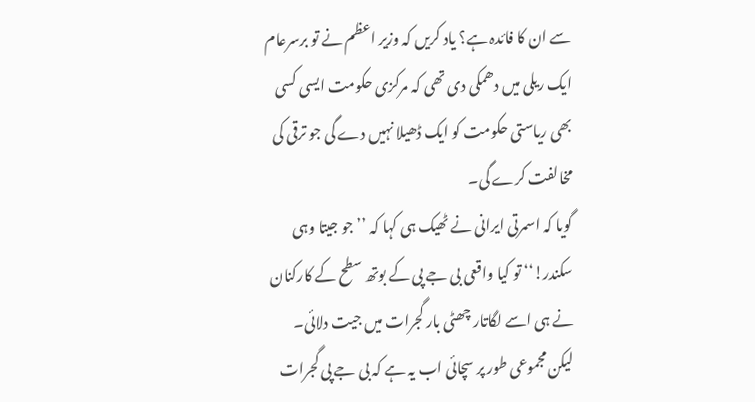سے ان کا فائدہ ہے؟ یاد کریں کہ وزیر اعظم نے تو برسرعام ایک ریلی میں دھمکی دی تھی کہ مرکزی حکومت ایسی کسی بھی ریاستی حکومت کو ایک ڈھیلا نہیں دے گی جو ترقی کی مخالفت کرے گی۔
گویا کہ اسمرتی ایرانی نے ٹھیک ہی کہا کہ ’’جو جیتا وہی سکندر!‘‘ تو کیا واقعی بی جے پی کے بوتھ سطح کے کارکنان نے ہی اسے لگاتار چھٹی بار گجرات میں جیت دلائی۔ لیکن مجموعی طور پر سچائی اب یہ ہے کہ بی جے پی گجرات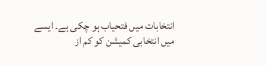انتخابات میں فتحیاب ہو چکی ہے۔ ایسے میں انتخابی کمیشن کو کم از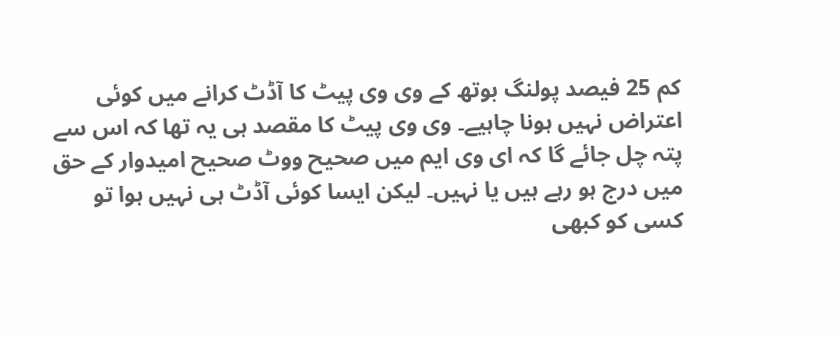کم 25 فیصد پولنگ بوتھ کے وی وی پیٹ کا آڈٹ کرانے میں کوئی اعتراض نہیں ہونا چاہیے۔ وی وی پیٹ کا مقصد ہی یہ تھا کہ اس سے پتہ چل جائے گا کہ ای وی ایم میں صحیح ووٹ صحیح امیدوار کے حق میں درج ہو رہے ہیں یا نہیں۔ لیکن ایسا کوئی آڈٹ ہی نہیں ہوا تو کسی کو کبھی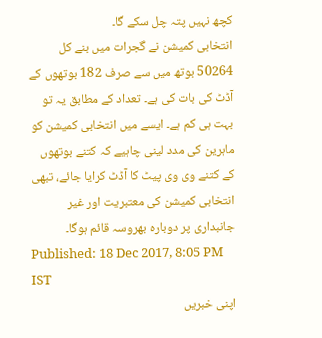کچھ نہیں پتہ چل سکے گا۔
انتخابی کمیشن نے گجرات میں بنے کل 50264 بوتھ میں سے صرف 182 بوتھوں کے آڈٹ کی بات کی ہے۔ تعداد کے مطابق یہ تو بہت ہی کم ہے۔ ایسے میں انتخابی کمیشن کو ماہرین کی مدد لینی چاہیے کہ کتنے بوتھوں کے کتنے وی وی پیٹ کا آڈٹ کرایا جائے، تبھی انتخابی کمیشن کی معتبریت اور غیر جانبداری پر دوبارہ بھروسہ قائم ہوگا۔
Published: 18 Dec 2017, 8:05 PM IST
اپنی خبریں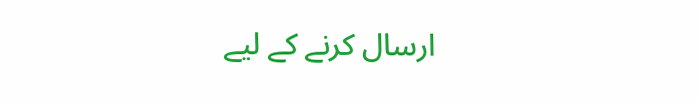ارسال کرنے کے لیے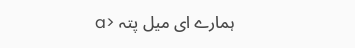ہمارے ای میل پتہ <a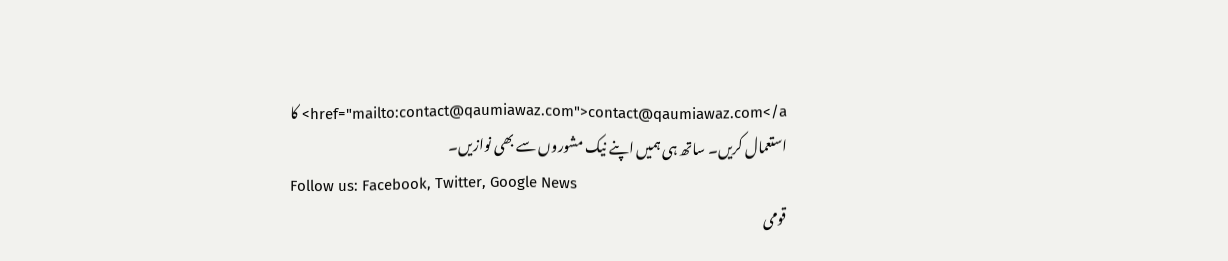href="mailto:contact@qaumiawaz.com">contact@qaumiawaz.com</a> کا استعمال کریں۔ ساتھ ہی ہمیں اپنے نیک مشوروں سے بھی نوازیں۔
Follow us: Facebook, Twitter, Google News
قومی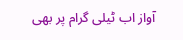آواز اب ٹیلی گرام پر بھی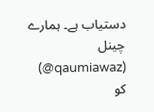دستیاب ہے۔ ہمارے چینل (qaumiawaz@) کو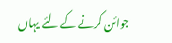جوائن کرنے کے لئے یہاں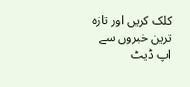کلک کریں اور تازہ ترین خبروں سے اپ ڈیٹ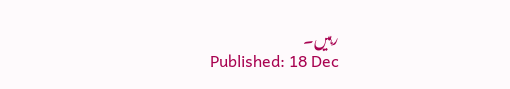رہیں۔
Published: 18 Dec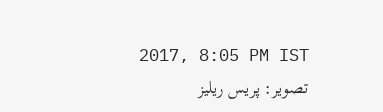2017, 8:05 PM IST
تصویر: پریس ریلیز